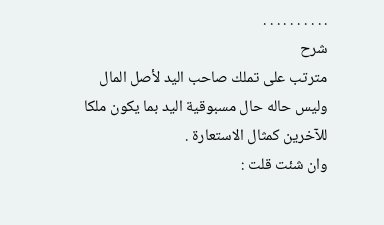. . . . . . . . . .
شرح
مترتب على تملك صاحب اليد لأصل المال وليس حاله حال مسبوقية اليد بما يكون ملكا للآخرين كمثال الاستعارة .
وان شئت قلت :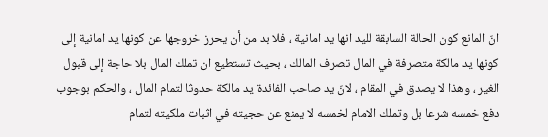انّ المانع كون الحالة السابقة لليد انها يد امانية ، فلا بد من أن يحرز خروجها عن كونها يد امانية إلى كونها يد مالكة متصرفة في المال تصرف المالك ، بحيث تستطيع ان تملك المال بلا حاجة إلى قبول الغير ، وهذا لا يصدق في المقام ، لانّ يد صاحب الفائدة يد مالكة حدوثا لتمام المال ، والحكم بوجوب دفع خمسه شرعا بل وتملك الامام لخمسه لا يمنع عن حجيته في اثبات ملكيته لتمام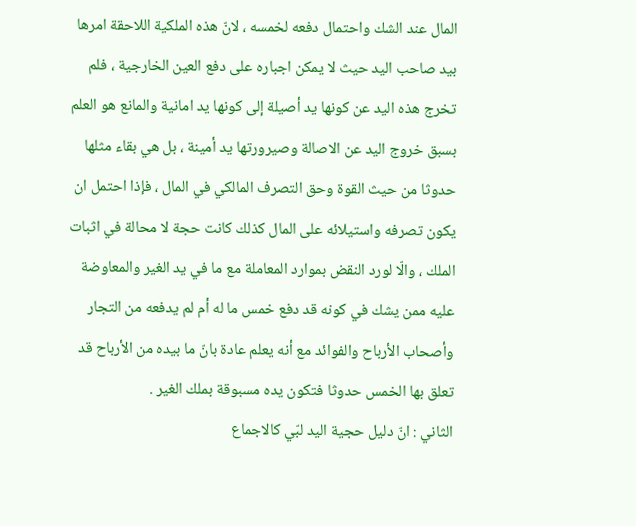المال عند الشك واحتمال دفعه لخمسه ، لانّ هذه الملكية اللاحقة امرها بيد صاحب اليد حيث لا يمكن اجباره على دفع العين الخارجية ، فلم تخرج هذه اليد عن كونها يد أصيلة إلى كونها يد امانية والمانع هو العلم بسبق خروج اليد عن الاصالة وصيرورتها يد أمينة ، بل هي بقاء مثلها حدوثا من حيث القوة وحق التصرف المالكي في المال ، فإذا احتمل ان يكون تصرفه واستيلائه على المال كذلك كانت حجة لا محالة في اثبات الملك ، والّا لورد النقض بموارد المعاملة مع ما في يد الغير والمعاوضة عليه ممن يشك في كونه قد دفع خمس ما له أم لم يدفعه من التجار وأصحاب الأرباح والفوائد مع أنه يعلم عادة بانّ ما بيده من الأرباح قد تعلق بها الخمس حدوثا فتكون يده مسبوقة بملك الغير .
الثاني : انّ دليل حجية اليد لبّي كالاجماع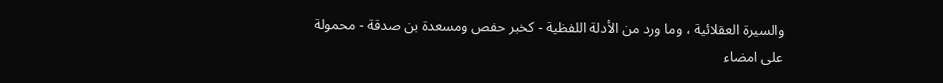والسيرة العقلائية ، وما ورد من الأدلة اللفظية - كخبر حفص ومسعدة بن صدقة - محمولة على امضاء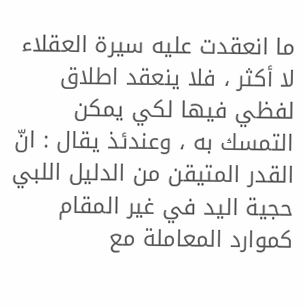ما انعقدت عليه سيرة العقلاء لا أكثر ، فلا ينعقد اطلاق لفظي فيها لكي يمكن التمسك به ، وعندئذ يقال : انّ القدر المتيقن من الدليل اللبي حجية اليد في غير المقام كموارد المعاملة مع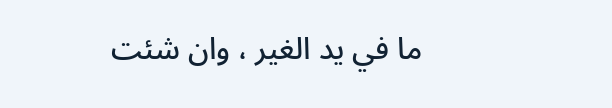ما في يد الغير ، وان شئت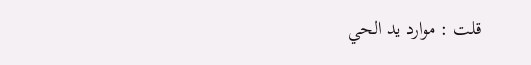قلت : موارد يد الحي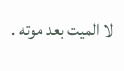لا الميت بعد موته .